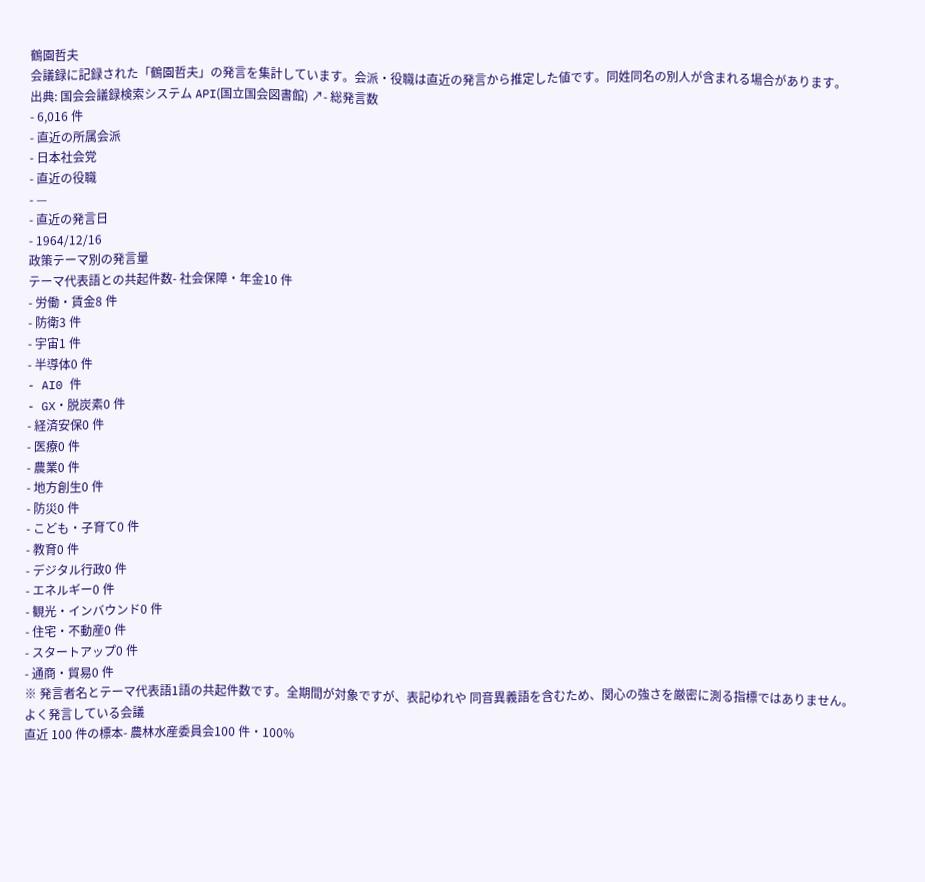鶴園哲夫
会議録に記録された「鶴園哲夫」の発言を集計しています。会派・役職は直近の発言から推定した値です。同姓同名の別人が含まれる場合があります。
出典: 国会会議録検索システム API(国立国会図書館) ↗- 総発言数
- 6,016 件
- 直近の所属会派
- 日本社会党
- 直近の役職
- —
- 直近の発言日
- 1964/12/16
政策テーマ別の発言量
テーマ代表語との共起件数- 社会保障・年金10 件
- 労働・賃金8 件
- 防衛3 件
- 宇宙1 件
- 半導体0 件
- AI0 件
- GX・脱炭素0 件
- 経済安保0 件
- 医療0 件
- 農業0 件
- 地方創生0 件
- 防災0 件
- こども・子育て0 件
- 教育0 件
- デジタル行政0 件
- エネルギー0 件
- 観光・インバウンド0 件
- 住宅・不動産0 件
- スタートアップ0 件
- 通商・貿易0 件
※ 発言者名とテーマ代表語1語の共起件数です。全期間が対象ですが、表記ゆれや 同音異義語を含むため、関心の強さを厳密に測る指標ではありません。
よく発言している会議
直近 100 件の標本- 農林水産委員会100 件・100%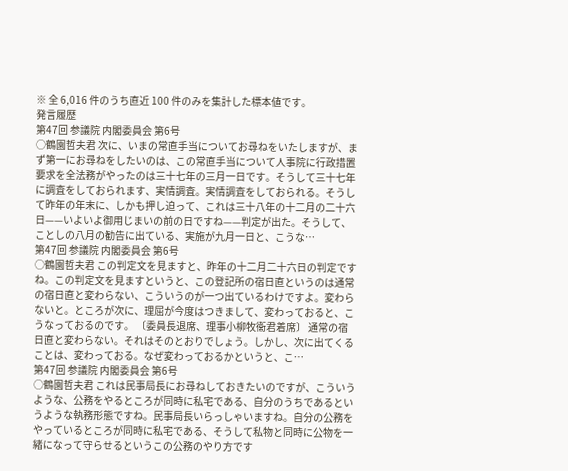※ 全 6,016 件のうち直近 100 件のみを集計した標本値です。
発言履歴
第47回 参議院 内閣委員会 第6号
○鶴園哲夫君 次に、いまの常直手当についてお尋ねをいたしますが、まず第一にお尋ねをしたいのは、この常直手当について人事院に行政措置要求を全法務がやったのは三十七年の三月一日です。そうして三十七年に調査をしておられます、実情調査。実情調査をしておられる。そうして昨年の年末に、しかも押し迫って、これは三十八年の十二月の二十六日——いよいよ御用じまいの前の日ですね——判定が出た。そうして、ことしの八月の勧告に出ている、実施が九月一日と、こうな…
第47回 参議院 内閣委員会 第6号
○鶴園哲夫君 この判定文を見ますと、昨年の十二月二十六日の判定ですね。この判定文を見ますというと、この登記所の宿日直というのは通常の宿日直と変わらない、こういうのが一つ出ているわけですよ。変わらないと。ところが次に、理屈が今度はつきまして、変わっておると、こうなっておるのです。 〔委員長退席、理事小柳牧衞君着席〕 通常の宿日直と変わらない。それはそのとおりでしょう。しかし、次に出てくることは、変わっておる。なぜ変わっておるかというと、こ…
第47回 参議院 内閣委員会 第6号
○鶴園哲夫君 これは民事局長にお尋ねしておきたいのですが、こういうような、公務をやるところが同時に私宅である、自分のうちであるというような執務形態ですね。民事局長いらっしゃいますね。自分の公務をやっているところが同時に私宅である、そうして私物と同時に公物を一緒になって守らせるというこの公務のやり方です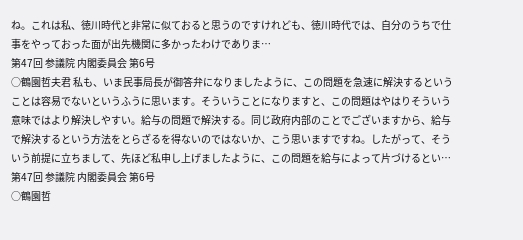ね。これは私、徳川時代と非常に似ておると思うのですけれども、徳川時代では、自分のうちで仕事をやっておった面が出先機関に多かったわけでありま…
第47回 参議院 内閣委員会 第6号
○鶴園哲夫君 私も、いま民事局長が御答弁になりましたように、この問題を急速に解決するということは容易でないというふうに思います。そういうことになりますと、この問題はやはりそういう意味ではより解決しやすい。給与の問題で解決する。同じ政府内部のことでございますから、給与で解決するという方法をとらざるを得ないのではないか、こう思いますですね。したがって、そういう前提に立ちまして、先ほど私申し上げましたように、この問題を給与によって片づけるとい…
第47回 参議院 内閣委員会 第6号
○鶴園哲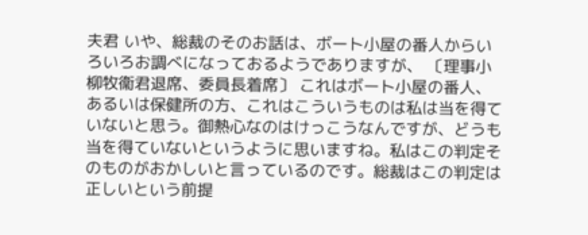夫君 いや、総裁のそのお話は、ボート小屋の番人からいろいろお調べになっておるようでありますが、 〔理事小柳牧衞君退席、委員長着席〕 これはボート小屋の番人、あるいは保健所の方、これはこういうものは私は当を得ていないと思う。御熱心なのはけっこうなんですが、どうも当を得ていないというように思いますね。私はこの判定そのものがおかしいと言っているのです。総裁はこの判定は正しいという前提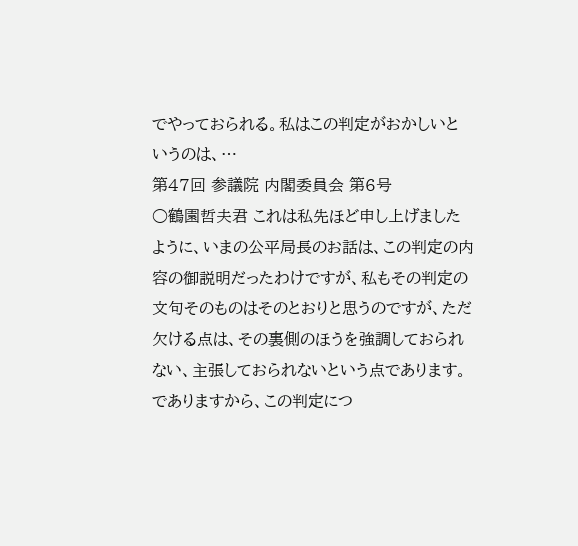でやっておられる。私はこの判定がおかしいというのは、…
第47回 参議院 内閣委員会 第6号
○鶴園哲夫君 これは私先ほど申し上げましたように、いまの公平局長のお話は、この判定の内容の御説明だったわけですが、私もその判定の文句そのものはそのとおりと思うのですが、ただ欠ける点は、その裏側のほうを強調しておられない、主張しておられないという点であります。でありますから、この判定につ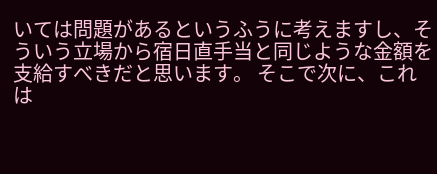いては問題があるというふうに考えますし、そういう立場から宿日直手当と同じような金額を支給すべきだと思います。 そこで次に、これは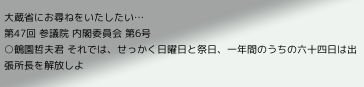大蔵省にお尋ねをいたしたい…
第47回 参議院 内閣委員会 第6号
○鶴園哲夫君 それでは、せっかく日曜日と祭日、一年間のうちの六十四日は出張所長を解放しよ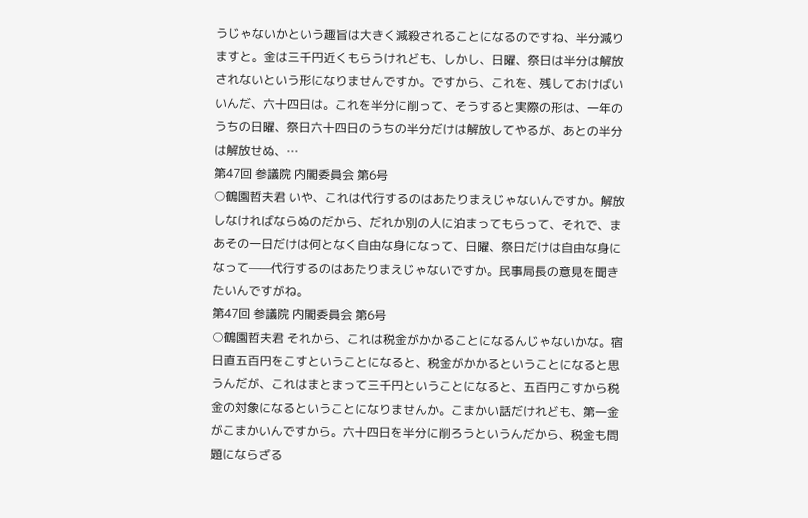うじゃないかという趣旨は大きく減殺されることになるのですね、半分減りますと。金は三千円近くもらうけれども、しかし、日曜、祭日は半分は解放されないという形になりませんですか。ですから、これを、残しておけばいいんだ、六十四日は。これを半分に削って、そうすると実際の形は、一年のうちの日曜、祭日六十四日のうちの半分だけは解放してやるが、あとの半分は解放せぬ、…
第47回 参議院 内閣委員会 第6号
○鶴園哲夫君 いや、これは代行するのはあたりまえじゃないんですか。解放しなければならぬのだから、だれか別の人に泊まってもらって、それで、まあその一日だけは何となく自由な身になって、日曜、祭日だけは自由な身になって——代行するのはあたりまえじゃないですか。民事局長の意見を聞きたいんですがね。
第47回 参議院 内閣委員会 第6号
○鶴園哲夫君 それから、これは税金がかかることになるんじゃないかな。宿日直五百円をこすということになると、税金がかかるということになると思うんだが、これはまとまって三千円ということになると、五百円こすから税金の対象になるということになりませんか。こまかい話だけれども、第一金がこまかいんですから。六十四日を半分に削ろうというんだから、税金も問題にならざる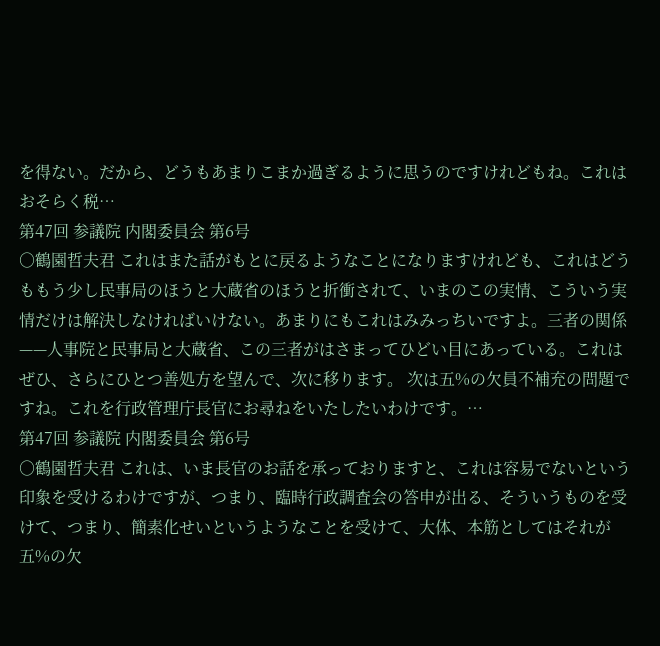を得ない。だから、どうもあまりこまか過ぎるように思うのですけれどもね。これはおそらく税…
第47回 参議院 内閣委員会 第6号
○鶴園哲夫君 これはまた話がもとに戻るようなことになりますけれども、これはどうももう少し民事局のほうと大蔵省のほうと折衝されて、いまのこの実情、こういう実情だけは解決しなければいけない。あまりにもこれはみみっちいですよ。三者の関係——人事院と民事局と大蔵省、この三者がはさまってひどい目にあっている。これはぜひ、さらにひとつ善処方を望んで、次に移ります。 次は五%の欠員不補充の問題ですね。これを行政管理庁長官にお尋ねをいたしたいわけです。…
第47回 参議院 内閣委員会 第6号
○鶴園哲夫君 これは、いま長官のお話を承っておりますと、これは容易でないという印象を受けるわけですが、つまり、臨時行政調査会の答申が出る、そういうものを受けて、つまり、簡素化せいというようなことを受けて、大体、本筋としてはそれが五%の欠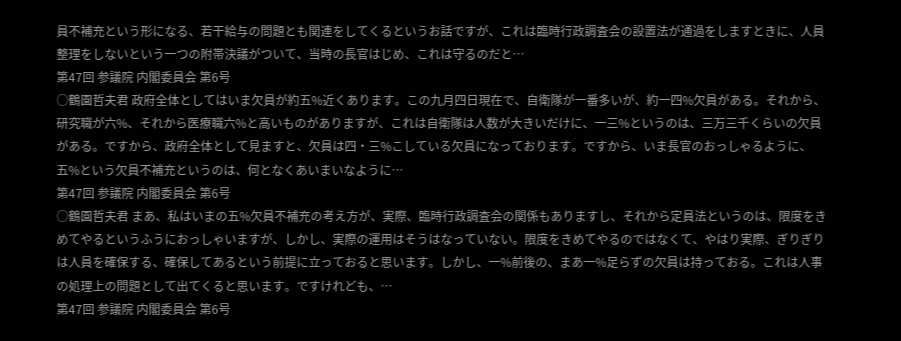員不補充という形になる、若干給与の問題とも関連をしてくるというお話ですが、これは臨時行政調査会の設置法が通過をしますときに、人員整理をしないという一つの附帯決議がついて、当時の長官はじめ、これは守るのだと…
第47回 参議院 内閣委員会 第6号
○鶴園哲夫君 政府全体としてはいま欠員が約五%近くあります。この九月四日現在で、自衛隊が一番多いが、約一四%欠員がある。それから、研究職が六%、それから医療職六%と高いものがありますが、これは自衛隊は人数が大きいだけに、一三%というのは、三万三千くらいの欠員がある。ですから、政府全体として見ますと、欠員は四・三%こしている欠員になっております。ですから、いま長官のおっしゃるように、五%という欠員不補充というのは、何となくあいまいなように…
第47回 参議院 内閣委員会 第6号
○鶴園哲夫君 まあ、私はいまの五%欠員不補充の考え方が、実際、臨時行政調査会の関係もありますし、それから定員法というのは、限度をきめてやるというふうにおっしゃいますが、しかし、実際の運用はそうはなっていない。限度をきめてやるのではなくて、やはり実際、ぎりぎりは人員を確保する、確保してあるという前提に立っておると思います。しかし、一%前後の、まあ一%足らずの欠員は持っておる。これは人事の処理上の問題として出てくると思います。ですけれども、…
第47回 参議院 内閣委員会 第6号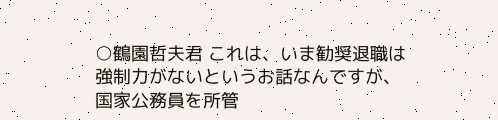○鶴園哲夫君 これは、いま勧奨退職は強制力がないというお話なんですが、国家公務員を所管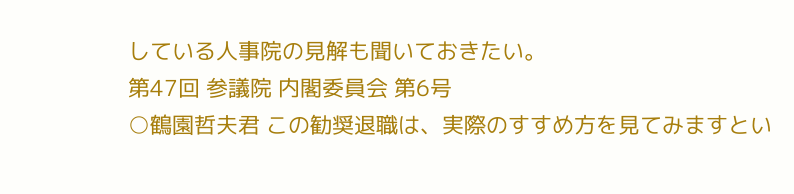している人事院の見解も聞いておきたい。
第47回 参議院 内閣委員会 第6号
○鶴園哲夫君 この勧奨退職は、実際のすすめ方を見てみますとい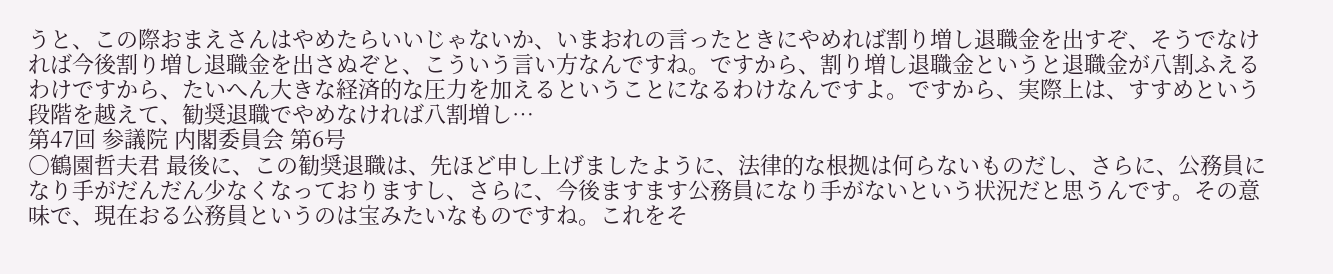うと、この際おまえさんはやめたらいいじゃないか、いまおれの言ったときにやめれば割り増し退職金を出すぞ、そうでなければ今後割り増し退職金を出さぬぞと、こういう言い方なんですね。ですから、割り増し退職金というと退職金が八割ふえるわけですから、たいへん大きな経済的な圧力を加えるということになるわけなんですよ。ですから、実際上は、すすめという段階を越えて、勧奨退職でやめなければ八割増し…
第47回 参議院 内閣委員会 第6号
○鶴園哲夫君 最後に、この勧奨退職は、先ほど申し上げましたように、法律的な根拠は何らないものだし、さらに、公務員になり手がだんだん少なくなっておりますし、さらに、今後ますます公務員になり手がないという状況だと思うんです。その意味で、現在おる公務員というのは宝みたいなものですね。これをそ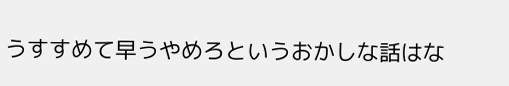うすすめて早うやめろというおかしな話はな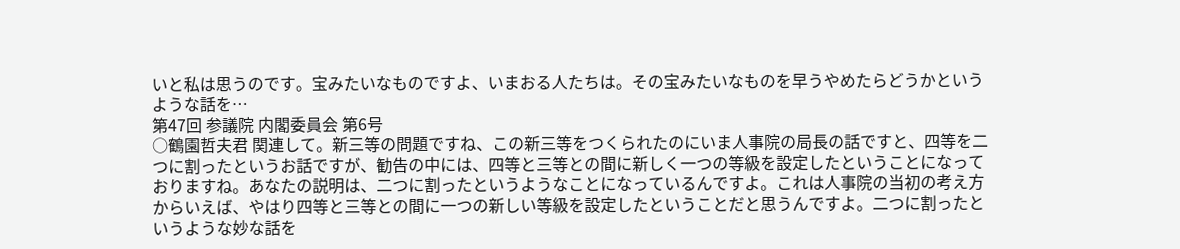いと私は思うのです。宝みたいなものですよ、いまおる人たちは。その宝みたいなものを早うやめたらどうかというような話を…
第47回 参議院 内閣委員会 第6号
○鶴園哲夫君 関連して。新三等の問題ですね、この新三等をつくられたのにいま人事院の局長の話ですと、四等を二つに割ったというお話ですが、勧告の中には、四等と三等との間に新しく一つの等級を設定したということになっておりますね。あなたの説明は、二つに割ったというようなことになっているんですよ。これは人事院の当初の考え方からいえば、やはり四等と三等との間に一つの新しい等級を設定したということだと思うんですよ。二つに割ったというような妙な話を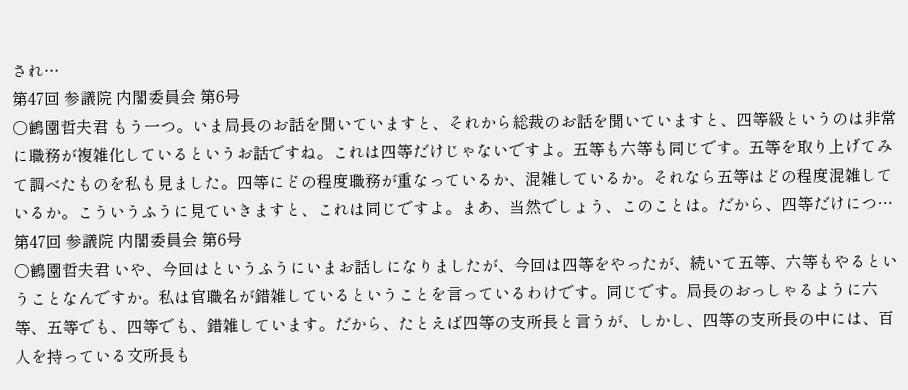され…
第47回 参議院 内閣委員会 第6号
○鶴園哲夫君 もう一つ。いま局長のお話を聞いていますと、それから総裁のお話を聞いていますと、四等級というのは非常に職務が複雑化しているというお話ですね。これは四等だけじゃないですよ。五等も六等も同じです。五等を取り上げてみて調べたものを私も見ました。四等にどの程度職務が重なっているか、混雑しているか。それなら五等はどの程度混雑しているか。こういうふうに見ていきますと、これは同じですよ。まあ、当然でしょう、このことは。だから、四等だけにつ…
第47回 参議院 内閣委員会 第6号
○鶴園哲夫君 いや、今回はというふうにいまお話しになりましたが、今回は四等をやったが、続いて五等、六等もやるということなんですか。私は官職名が錯雑しているということを言っているわけです。同じです。局長のおっしゃるように六等、五等でも、四等でも、錯雑しています。だから、たとえば四等の支所長と言うが、しかし、四等の支所長の中には、百人を持っている文所長も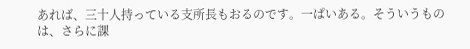あれば、三十人持っている支所長もおるのです。一ぱいある。そういうものは、さらに課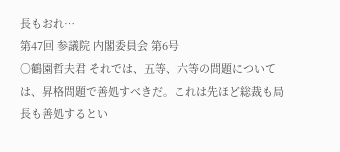長もおれ…
第47回 参議院 内閣委員会 第6号
○鶴園哲夫君 それでは、五等、六等の問題については、昇格問題で善処すべきだ。これは先ほど総裁も局長も善処するとい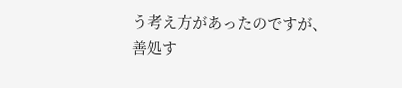う考え方があったのですが、善処す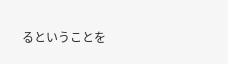るということを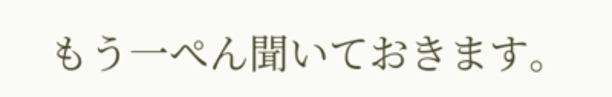もう一ぺん聞いておきます。